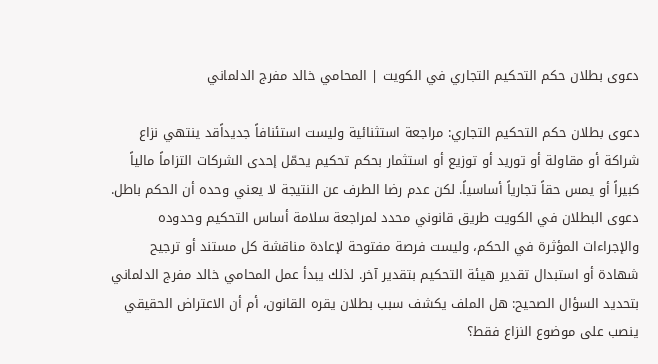دعوى بطلان حكم التحكيم التجاري في الكويت | المحامي خالد مفرج الدلماني

دعوى بطلان حكم التحكيم التجاري: مراجعة استثنائية وليست استئنافاً جديداًقد ينتهي نزاع شراكة أو مقاولة أو توريد أو توزيع أو استثمار بحكم تحكيم يحمّل إحدى الشركات التزاماً مالياً كبيراً أو يمس حقاً تجارياً أساسياً. لكن عدم رضا الطرف عن النتيجة لا يعني وحده أن الحكم باطل. دعوى البطلان في الكويت طريق قانوني محدد لمراجعة سلامة أساس التحكيم وحدوده والإجراءات المؤثرة في الحكم، وليست فرصة مفتوحة لإعادة مناقشة كل مستند أو ترجيح شهادة أو استبدال تقدير هيئة التحكيم بتقدير آخر. لذلك يبدأ عمل المحامي خالد مفرج الدلماني بتحديد السؤال الصحيح: هل الملف يكشف سبب بطلان يقره القانون، أم أن الاعتراض الحقيقي ينصب على موضوع النزاع فقط؟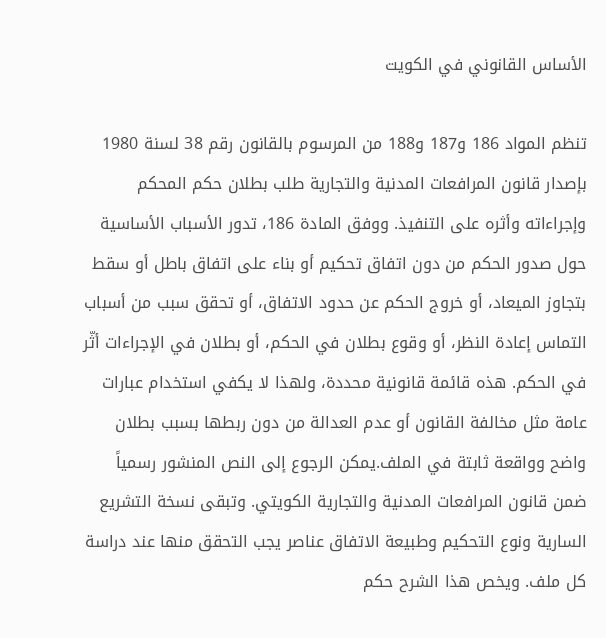الأساس القانوني في الكويت

تنظم المواد 186 و187 و188 من المرسوم بالقانون رقم 38 لسنة 1980 بإصدار قانون المرافعات المدنية والتجارية طلب بطلان حكم المحكم وإجراءاته وأثره على التنفيذ. ووفق المادة 186، تدور الأسباب الأساسية حول صدور الحكم من دون اتفاق تحكيم أو بناء على اتفاق باطل أو سقط بتجاوز الميعاد، أو خروج الحكم عن حدود الاتفاق، أو تحقق سبب من أسباب التماس إعادة النظر، أو وقوع بطلان في الحكم، أو بطلان في الإجراءات أثّر في الحكم. هذه قائمة قانونية محددة، ولهذا لا يكفي استخدام عبارات عامة مثل مخالفة القانون أو عدم العدالة من دون ربطها بسبب بطلان واضح وواقعة ثابتة في الملف.يمكن الرجوع إلى النص المنشور رسمياً ضمن قانون المرافعات المدنية والتجارية الكويتي. وتبقى نسخة التشريع السارية ونوع التحكيم وطبيعة الاتفاق عناصر يجب التحقق منها عند دراسة كل ملف. ويخص هذا الشرح حكم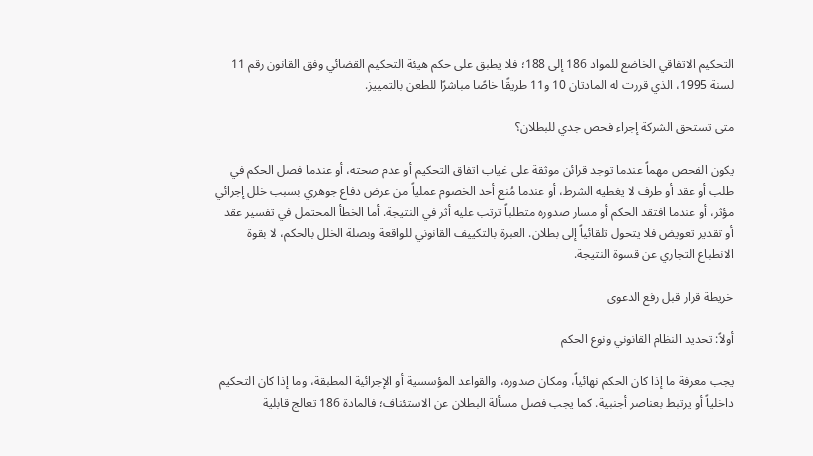التحكيم الاتفاقي الخاضع للمواد 186 إلى 188؛ فلا يطبق على حكم هيئة التحكيم القضائي وفق القانون رقم 11 لسنة 1995، الذي قررت له المادتان 10 و11 طريقًا خاصًا مباشرًا للطعن بالتمييز.

متى تستحق الشركة إجراء فحص جدي للبطلان؟

يكون الفحص مهماً عندما توجد قرائن موثقة على غياب اتفاق التحكيم أو عدم صحته، أو عندما فصل الحكم في طلب أو عقد أو طرف لا يغطيه الشرط، أو عندما مُنع أحد الخصوم عملياً من عرض دفاع جوهري بسبب خلل إجرائي مؤثر، أو عندما افتقد الحكم أو مسار صدوره متطلباً ترتب عليه أثر في النتيجة. أما الخطأ المحتمل في تفسير عقد أو تقدير تعويض فلا يتحول تلقائياً إلى بطلان. العبرة بالتكييف القانوني للواقعة وبصلة الخلل بالحكم، لا بقوة الانطباع التجاري عن قسوة النتيجة.

خريطة قرار قبل رفع الدعوى

أولاً: تحديد النظام القانوني ونوع الحكم

يجب معرفة ما إذا كان الحكم نهائياً، ومكان صدوره، والقواعد المؤسسية أو الإجرائية المطبقة، وما إذا كان التحكيم داخلياً أو يرتبط بعناصر أجنبية. كما يجب فصل مسألة البطلان عن الاستئناف؛ فالمادة 186 تعالج قابلية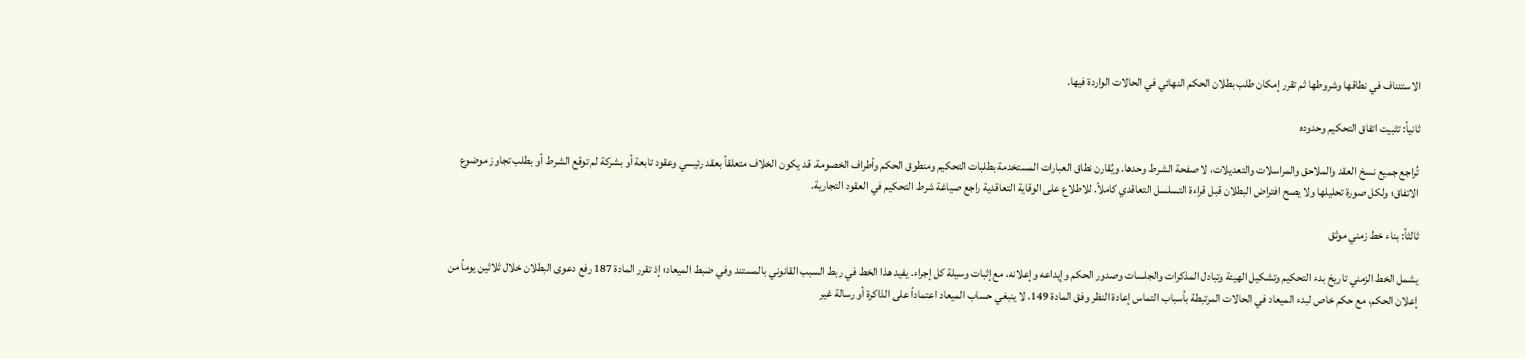الاستئناف في نطاقها وشروطها ثم تقرر إمكان طلب بطلان الحكم النهائي في الحالات الواردة فيها.

ثانياً: تثبيت اتفاق التحكيم وحدوده

تُراجع جميع نسخ العقد والملاحق والمراسلات والتعديلات، لا صفحة الشرط وحدها. ويُقارن نطاق العبارات المستخدمة بطلبات التحكيم ومنطوق الحكم وأطراف الخصومة. قد يكون الخلاف متعلقاً بعقد رئيسي وعقود تابعة أو بشركة لم توقع الشرط أو بطلب تجاوز موضوع الاتفاق؛ ولكل صورة تحليلها ولا يصح افتراض البطلان قبل قراءة التسلسل التعاقدي كاملاً. للاطلاع على الوقاية التعاقدية راجع صياغة شرط التحكيم في العقود التجارية.

ثالثاً: بناء خط زمني موثق

يشمل الخط الزمني تاريخ بدء التحكيم وتشكيل الهيئة وتبادل المذكرات والجلسات وصدور الحكم وإيداعه وإعلانه، مع إثبات وسيلة كل إجراء. يفيد هذا الخط في ربط السبب القانوني بالمستند وفي ضبط الميعاد؛ إذ تقرر المادة 187 رفع دعوى البطلان خلال ثلاثين يوماً من إعلان الحكم، مع حكم خاص لبدء الميعاد في الحالات المرتبطة بأسباب التماس إعادة النظر وفق المادة 149. لا ينبغي حساب الميعاد اعتماداً على الذاكرة أو رسالة غير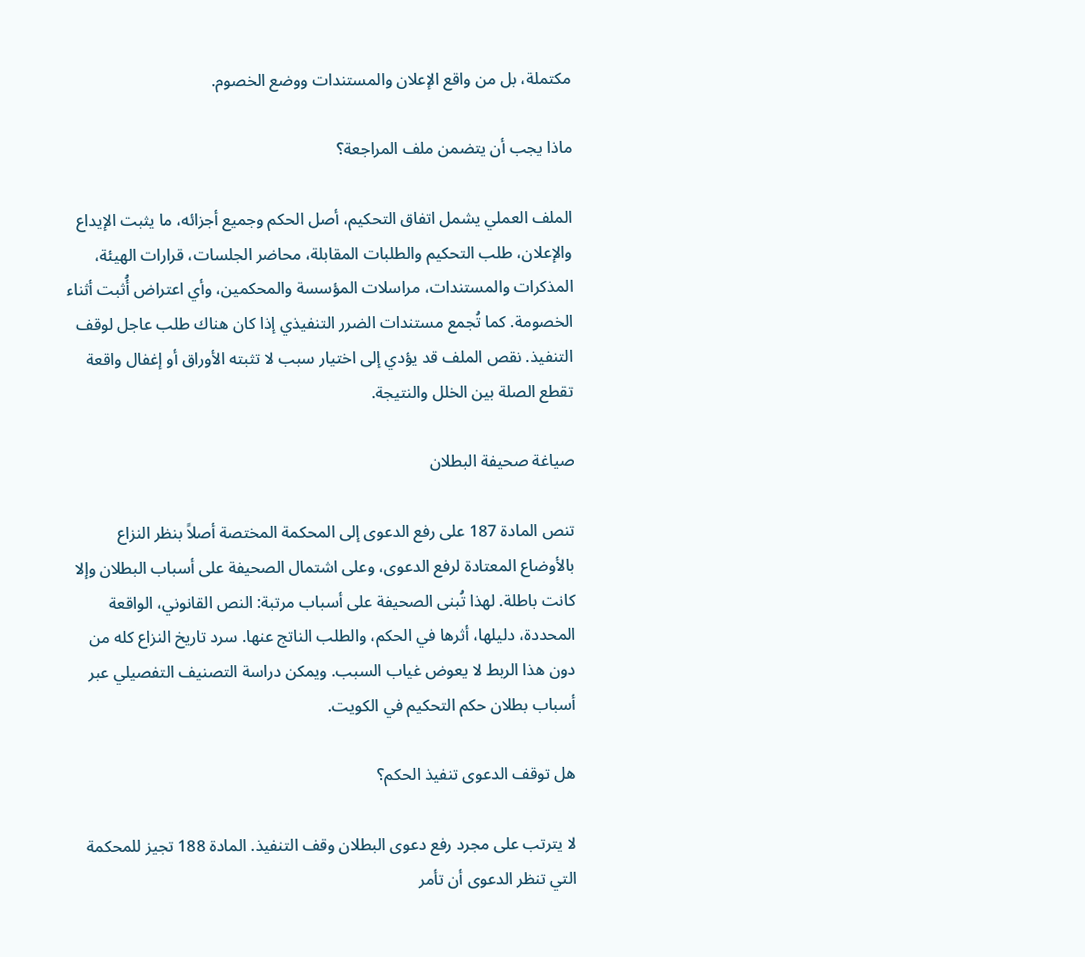مكتملة، بل من واقع الإعلان والمستندات ووضع الخصوم.

ماذا يجب أن يتضمن ملف المراجعة؟

الملف العملي يشمل اتفاق التحكيم، أصل الحكم وجميع أجزائه، ما يثبت الإيداع والإعلان، طلب التحكيم والطلبات المقابلة، محاضر الجلسات، قرارات الهيئة، المذكرات والمستندات، مراسلات المؤسسة والمحكمين، وأي اعتراض أُثبت أثناء الخصومة. كما تُجمع مستندات الضرر التنفيذي إذا كان هناك طلب عاجل لوقف التنفيذ. نقص الملف قد يؤدي إلى اختيار سبب لا تثبته الأوراق أو إغفال واقعة تقطع الصلة بين الخلل والنتيجة.

صياغة صحيفة البطلان

تنص المادة 187 على رفع الدعوى إلى المحكمة المختصة أصلاً بنظر النزاع بالأوضاع المعتادة لرفع الدعوى، وعلى اشتمال الصحيفة على أسباب البطلان وإلا كانت باطلة. لهذا تُبنى الصحيفة على أسباب مرتبة: النص القانوني، الواقعة المحددة، دليلها، أثرها في الحكم، والطلب الناتج عنها. سرد تاريخ النزاع كله من دون هذا الربط لا يعوض غياب السبب. ويمكن دراسة التصنيف التفصيلي عبر أسباب بطلان حكم التحكيم في الكويت.

هل توقف الدعوى تنفيذ الحكم؟

لا يترتب على مجرد رفع دعوى البطلان وقف التنفيذ. المادة 188 تجيز للمحكمة التي تنظر الدعوى أن تأمر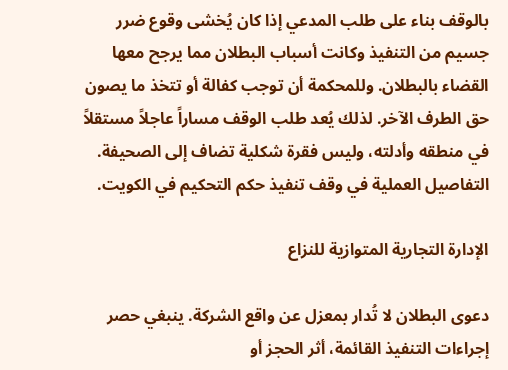بالوقف بناء على طلب المدعي إذا كان يُخشى وقوع ضرر جسيم من التنفيذ وكانت أسباب البطلان مما يرجح معها القضاء بالبطلان. وللمحكمة أن توجب كفالة أو تتخذ ما يصون حق الطرف الآخر. لذلك يُعد طلب الوقف مساراً عاجلاً مستقلاً في منطقه وأدلته، وليس فقرة شكلية تضاف إلى الصحيفة. التفاصيل العملية في وقف تنفيذ حكم التحكيم في الكويت.

الإدارة التجارية المتوازية للنزاع

دعوى البطلان لا تُدار بمعزل عن واقع الشركة. ينبغي حصر إجراءات التنفيذ القائمة، أثر الحجز أو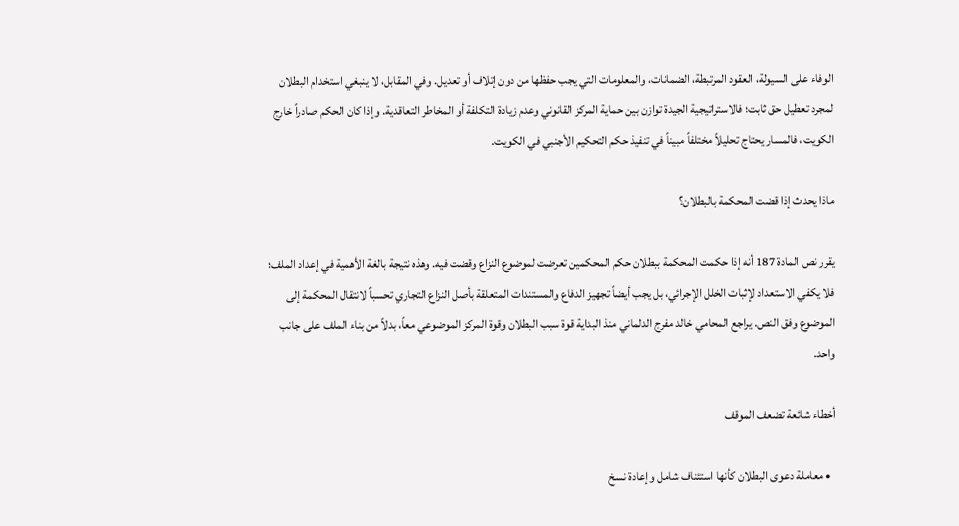الوفاء على السيولة، العقود المرتبطة، الضمانات، والمعلومات التي يجب حفظها من دون إتلاف أو تعديل. وفي المقابل، لا ينبغي استخدام البطلان لمجرد تعطيل حق ثابت؛ فالاستراتيجية الجيدة توازن بين حماية المركز القانوني وعدم زيادة التكلفة أو المخاطر التعاقدية. وإذا كان الحكم صادراً خارج الكويت، فالمسار يحتاج تحليلاً مختلفاً مبيناً في تنفيذ حكم التحكيم الأجنبي في الكويت.

ماذا يحدث إذا قضت المحكمة بالبطلان؟

يقرر نص المادة 187 أنه إذا حكمت المحكمة ببطلان حكم المحكمين تعرضت لموضوع النزاع وقضت فيه. وهذه نتيجة بالغة الأهمية في إعداد الملف؛ فلا يكفي الاستعداد لإثبات الخلل الإجرائي، بل يجب أيضاً تجهيز الدفاع والمستندات المتعلقة بأصل النزاع التجاري تحسباً لانتقال المحكمة إلى الموضوع وفق النص. يراجع المحامي خالد مفرج الدلماني منذ البداية قوة سبب البطلان وقوة المركز الموضوعي معاً، بدلاً من بناء الملف على جانب واحد.

أخطاء شائعة تضعف الموقف

  • معاملة دعوى البطلان كأنها استئناف شامل وإعادة نسخ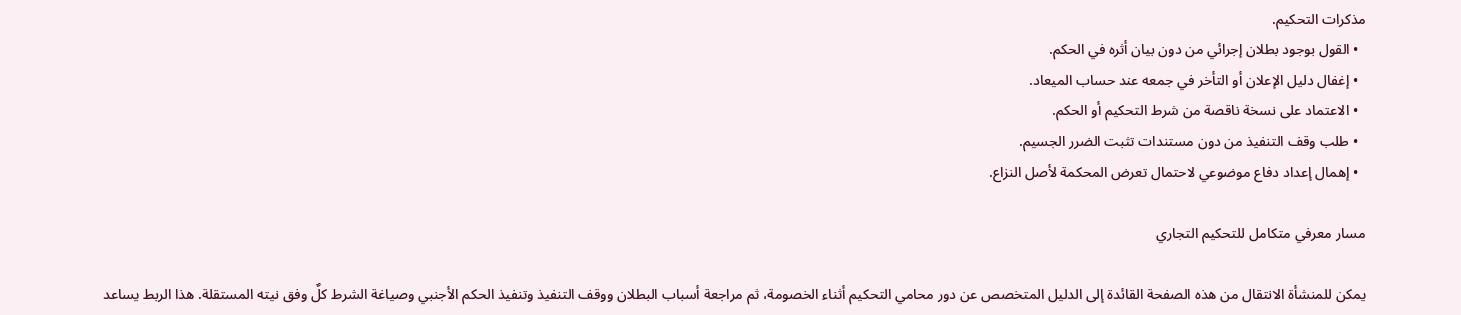مذكرات التحكيم.
  • القول بوجود بطلان إجرائي من دون بيان أثره في الحكم.
  • إغفال دليل الإعلان أو التأخر في جمعه عند حساب الميعاد.
  • الاعتماد على نسخة ناقصة من شرط التحكيم أو الحكم.
  • طلب وقف التنفيذ من دون مستندات تثبت الضرر الجسيم.
  • إهمال إعداد دفاع موضوعي لاحتمال تعرض المحكمة لأصل النزاع.

مسار معرفي متكامل للتحكيم التجاري

يمكن للمنشأة الانتقال من هذه الصفحة القائدة إلى الدليل المتخصص عن دور محامي التحكيم أثناء الخصومة، ثم مراجعة أسباب البطلان ووقف التنفيذ وتنفيذ الحكم الأجنبي وصياغة الشرط كلٌ وفق نيته المستقلة. هذا الربط يساعد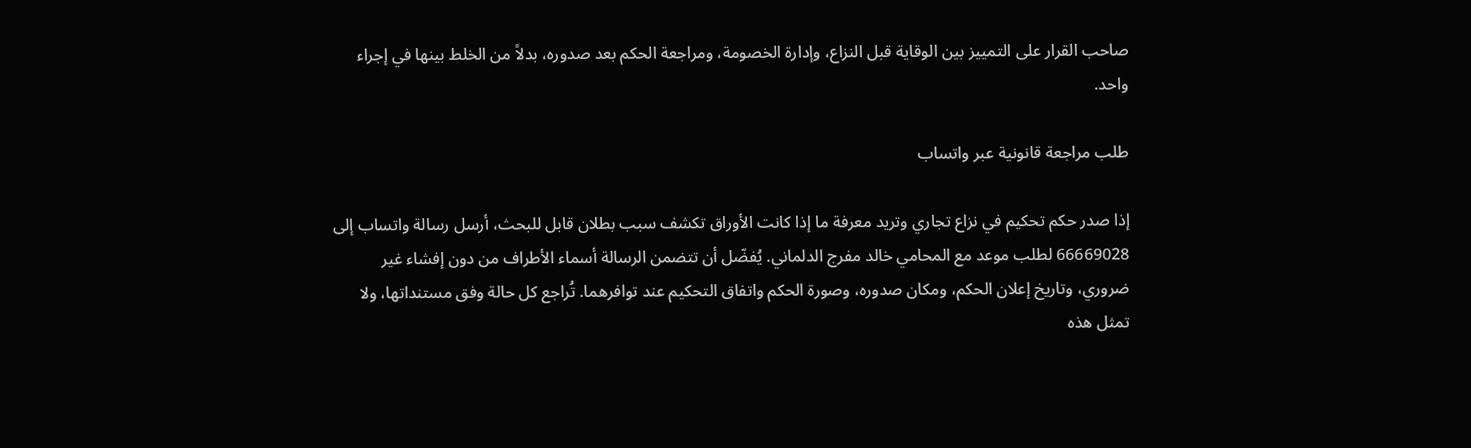صاحب القرار على التمييز بين الوقاية قبل النزاع، وإدارة الخصومة، ومراجعة الحكم بعد صدوره، بدلاً من الخلط بينها في إجراء واحد.

طلب مراجعة قانونية عبر واتساب

إذا صدر حكم تحكيم في نزاع تجاري وتريد معرفة ما إذا كانت الأوراق تكشف سبب بطلان قابل للبحث، أرسل رسالة واتساب إلى 66669028 لطلب موعد مع المحامي خالد مفرج الدلماني. يُفضّل أن تتضمن الرسالة أسماء الأطراف من دون إفشاء غير ضروري، وتاريخ إعلان الحكم، ومكان صدوره، وصورة الحكم واتفاق التحكيم عند توافرهما. تُراجع كل حالة وفق مستنداتها، ولا تمثل هذه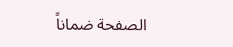الصفحة ضماناً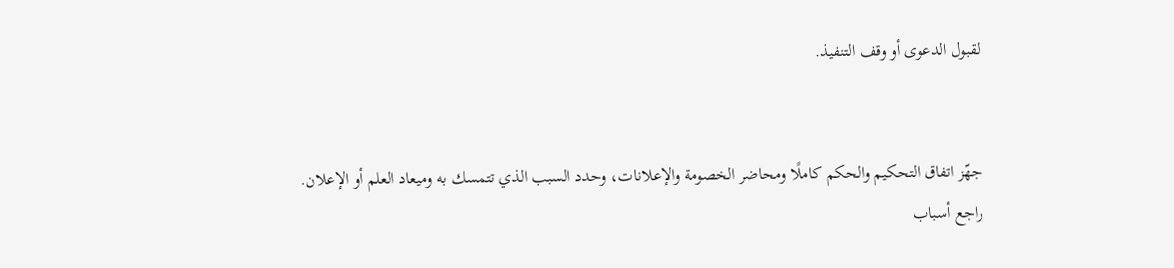لقبول الدعوى أو وقف التنفيذ.


جهّز اتفاق التحكيم والحكم كاملًا ومحاضر الخصومة والإعلانات، وحدد السبب الذي تتمسك به وميعاد العلم أو الإعلان. راجع أسباب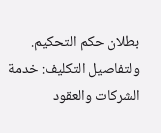بطلان حكم التحكيم. ولتفاصيل التكليف: خدمة الشركات والعقود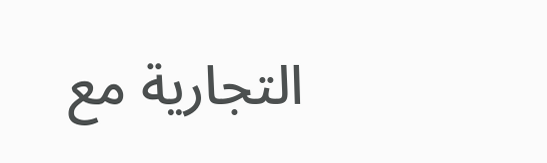التجارية مع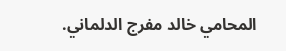المحامي خالد مفرج الدلماني.